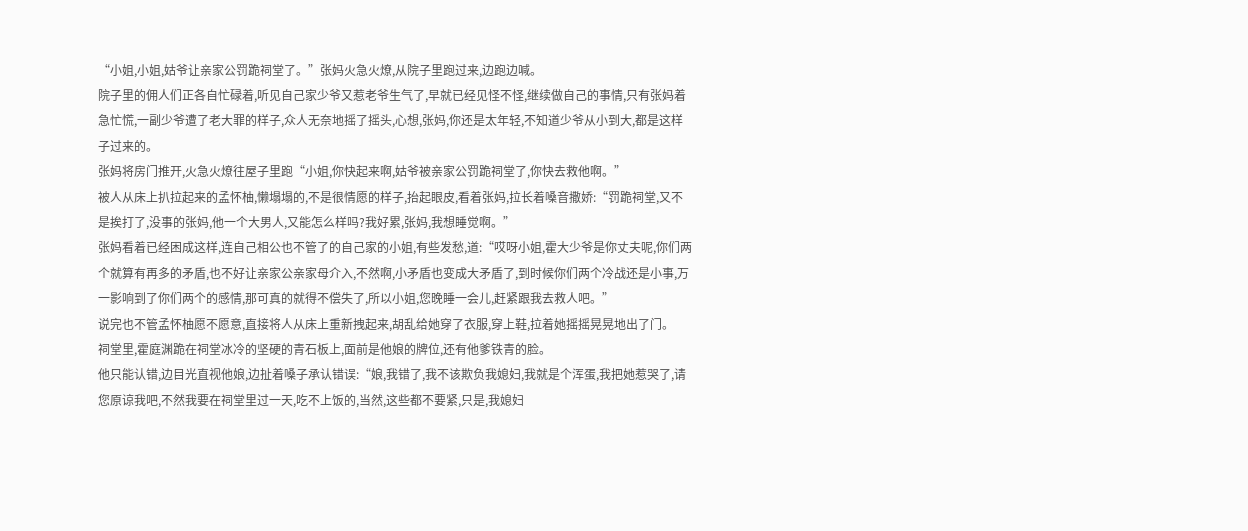“小姐,小姐,姑爷让亲家公罚跪祠堂了。”张妈火急火燎,从院子里跑过来,边跑边喊。
院子里的佣人们正各自忙碌着,听见自己家少爷又惹老爷生气了,早就已经见怪不怪,继续做自己的事情,只有张妈着急忙慌,一副少爷遭了老大罪的样子,众人无奈地摇了摇头,心想,张妈,你还是太年轻,不知道少爷从小到大,都是这样子过来的。
张妈将房门推开,火急火燎往屋子里跑“小姐,你快起来啊,姑爷被亲家公罚跪祠堂了,你快去救他啊。”
被人从床上扒拉起来的孟怀柚,懒塌塌的,不是很情愿的样子,抬起眼皮,看着张妈,拉长着嗓音撒娇:“罚跪祠堂,又不是挨打了,没事的张妈,他一个大男人,又能怎么样吗?我好累,张妈,我想睡觉啊。”
张妈看着已经困成这样,连自己相公也不管了的自己家的小姐,有些发愁,道:“哎呀小姐,霍大少爷是你丈夫呢,你们两个就算有再多的矛盾,也不好让亲家公亲家母介入,不然啊,小矛盾也变成大矛盾了,到时候你们两个冷战还是小事,万一影响到了你们两个的感情,那可真的就得不偿失了,所以小姐,您晚睡一会儿,赶紧跟我去救人吧。”
说完也不管孟怀柚愿不愿意,直接将人从床上重新拽起来,胡乱给她穿了衣服,穿上鞋,拉着她摇摇晃晃地出了门。
祠堂里,霍庭渊跪在祠堂冰冷的坚硬的青石板上,面前是他娘的牌位,还有他爹铁青的脸。
他只能认错,边目光直视他娘,边扯着嗓子承认错误:“娘,我错了,我不该欺负我媳妇,我就是个浑蛋,我把她惹哭了,请您原谅我吧,不然我要在祠堂里过一天,吃不上饭的,当然,这些都不要紧,只是,我媳妇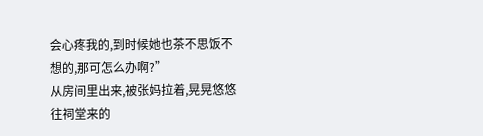会心疼我的,到时候她也茶不思饭不想的,那可怎么办啊?”
从房间里出来,被张妈拉着,晃晃悠悠往祠堂来的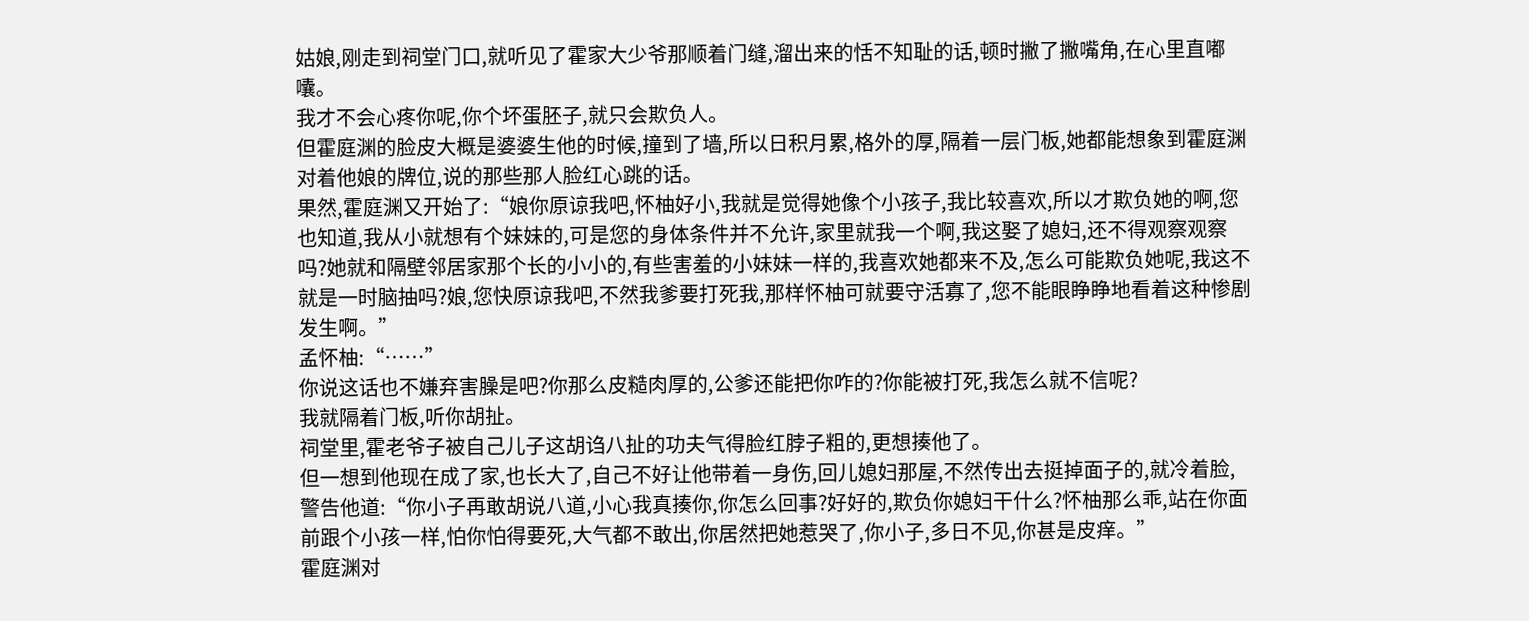姑娘,刚走到祠堂门口,就听见了霍家大少爷那顺着门缝,溜出来的恬不知耻的话,顿时撇了撇嘴角,在心里直嘟囔。
我才不会心疼你呢,你个坏蛋胚子,就只会欺负人。
但霍庭渊的脸皮大概是婆婆生他的时候,撞到了墙,所以日积月累,格外的厚,隔着一层门板,她都能想象到霍庭渊对着他娘的牌位,说的那些那人脸红心跳的话。
果然,霍庭渊又开始了:“娘你原谅我吧,怀柚好小,我就是觉得她像个小孩子,我比较喜欢,所以才欺负她的啊,您也知道,我从小就想有个妹妹的,可是您的身体条件并不允许,家里就我一个啊,我这娶了媳妇,还不得观察观察吗?她就和隔壁邻居家那个长的小小的,有些害羞的小妹妹一样的,我喜欢她都来不及,怎么可能欺负她呢,我这不就是一时脑抽吗?娘,您快原谅我吧,不然我爹要打死我,那样怀柚可就要守活寡了,您不能眼睁睁地看着这种惨剧发生啊。”
孟怀柚:“……”
你说这话也不嫌弃害臊是吧?你那么皮糙肉厚的,公爹还能把你咋的?你能被打死,我怎么就不信呢?
我就隔着门板,听你胡扯。
祠堂里,霍老爷子被自己儿子这胡诌八扯的功夫气得脸红脖子粗的,更想揍他了。
但一想到他现在成了家,也长大了,自己不好让他带着一身伤,回儿媳妇那屋,不然传出去挺掉面子的,就冷着脸,警告他道:“你小子再敢胡说八道,小心我真揍你,你怎么回事?好好的,欺负你媳妇干什么?怀柚那么乖,站在你面前跟个小孩一样,怕你怕得要死,大气都不敢出,你居然把她惹哭了,你小子,多日不见,你甚是皮痒。”
霍庭渊对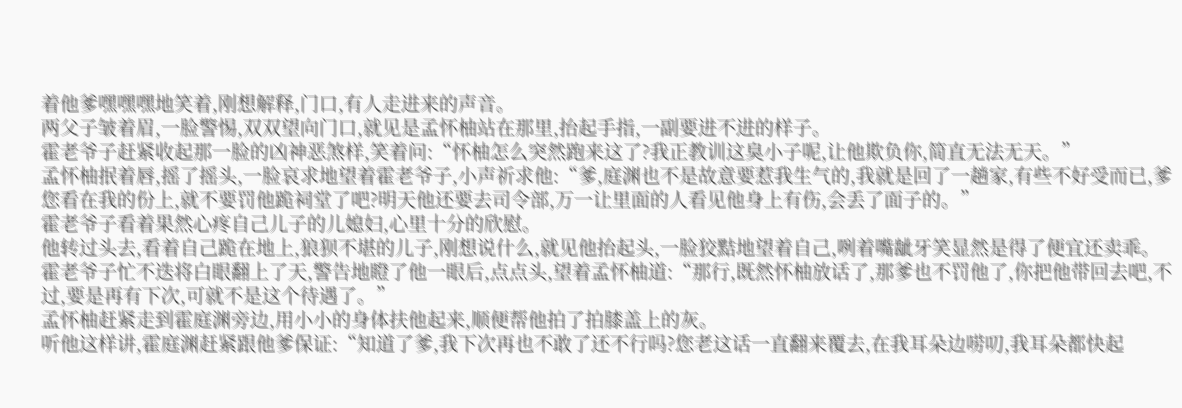着他爹嘿嘿嘿地笑着,刚想解释,门口,有人走进来的声音。
两父子皱着眉,一脸警惕,双双望向门口,就见是孟怀柚站在那里,抬起手指,一副要进不进的样子。
霍老爷子赶紧收起那一脸的凶神恶煞样,笑着问:“怀柚怎么突然跑来这了?我正教训这臭小子呢,让他欺负你,简直无法无天。”
孟怀柚抿着唇,摇了摇头,一脸哀求地望着霍老爷子,小声祈求他:“爹,庭渊也不是故意要惹我生气的,我就是回了一趟家,有些不好受而已,爹您看在我的份上,就不要罚他跪祠堂了吧?明天他还要去司令部,万一让里面的人看见他身上有伤,会丢了面子的。”
霍老爷子看着果然心疼自己儿子的儿媳妇,心里十分的欣慰。
他转过头去,看着自己跪在地上,狼狈不堪的儿子,刚想说什么,就见他抬起头,一脸狡黠地望着自己,咧着嘴龇牙笑显然是得了便宜还卖乖。
霍老爷子忙不迭将白眼翻上了天,警告地瞪了他一眼后,点点头,望着孟怀柚道:“那行,既然怀柚放话了,那爹也不罚他了,你把他带回去吧,不过,要是再有下次,可就不是这个待遇了。”
孟怀柚赶紧走到霍庭渊旁边,用小小的身体扶他起来,顺便帮他拍了拍膝盖上的灰。
听他这样讲,霍庭渊赶紧跟他爹保证:“知道了爹,我下次再也不敢了还不行吗?您老这话一直翻来覆去,在我耳朵边唠叨,我耳朵都快起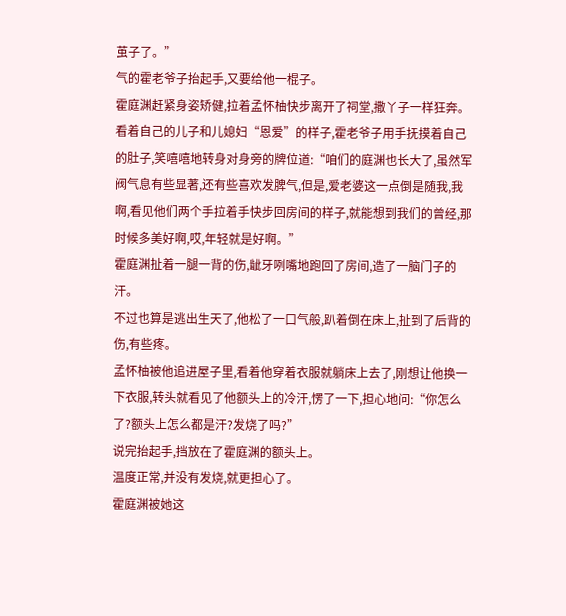茧子了。”
气的霍老爷子抬起手,又要给他一棍子。
霍庭渊赶紧身姿矫健,拉着孟怀柚快步离开了祠堂,撒丫子一样狂奔。
看着自己的儿子和儿媳妇“恩爱”的样子,霍老爷子用手抚摸着自己的肚子,笑嘻嘻地转身对身旁的牌位道:“咱们的庭渊也长大了,虽然军阀气息有些显著,还有些喜欢发脾气,但是,爱老婆这一点倒是随我,我啊,看见他们两个手拉着手快步回房间的样子,就能想到我们的曾经,那时候多美好啊,哎,年轻就是好啊。”
霍庭渊扯着一腿一背的伤,龇牙咧嘴地跑回了房间,造了一脑门子的汗。
不过也算是逃出生天了,他松了一口气般,趴着倒在床上,扯到了后背的伤,有些疼。
孟怀柚被他追进屋子里,看着他穿着衣服就躺床上去了,刚想让他换一下衣服,转头就看见了他额头上的冷汗,愣了一下,担心地问:“你怎么了?额头上怎么都是汗?发烧了吗?”
说完抬起手,挡放在了霍庭渊的额头上。
温度正常,并没有发烧,就更担心了。
霍庭渊被她这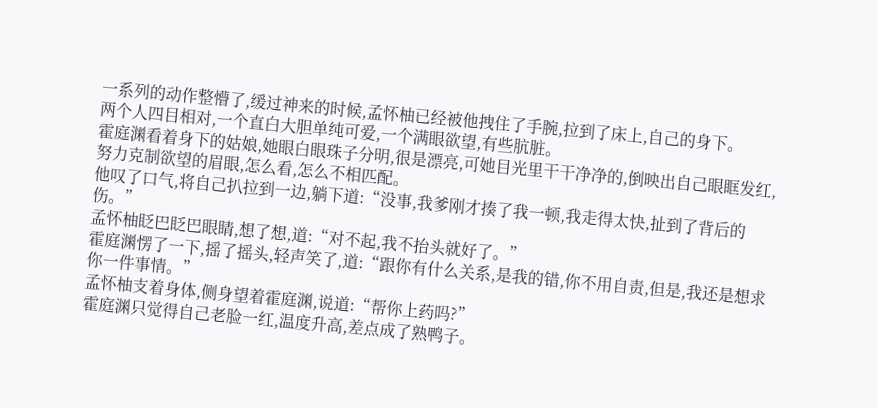一系列的动作整懵了,缓过神来的时候,孟怀柚已经被他拽住了手腕,拉到了床上,自己的身下。
两个人四目相对,一个直白大胆单纯可爱,一个满眼欲望,有些肮脏。
霍庭渊看着身下的姑娘,她眼白眼珠子分明,很是漂亮,可她目光里干干净净的,倒映出自己眼眶发红,努力克制欲望的眉眼,怎么看,怎么不相匹配。
他叹了口气,将自己扒拉到一边,躺下道:“没事,我爹刚才揍了我一顿,我走得太快,扯到了背后的伤。”
孟怀柚眨巴眨巴眼睛,想了想,道:“对不起,我不抬头就好了。”
霍庭渊愣了一下,摇了摇头,轻声笑了,道:“跟你有什么关系,是我的错,你不用自责,但是,我还是想求你一件事情。”
孟怀柚支着身体,侧身望着霍庭渊,说道:“帮你上药吗?”
霍庭渊只觉得自己老脸一红,温度升高,差点成了熟鸭子。